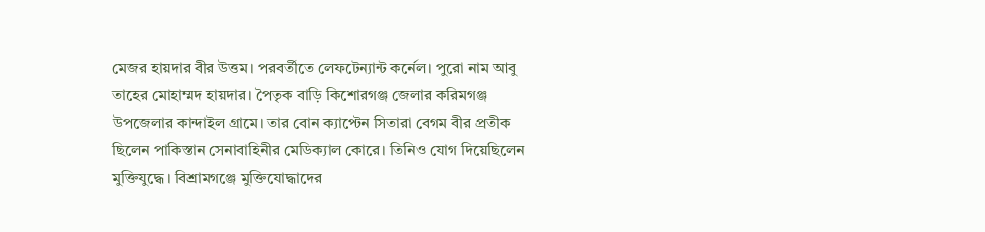মেজর হায়দার বীর উত্তম। পরবর্তীতে লেফটেন্যান্ট কর্নেল। পুরো নাম আবু তাহের মোহাম্মদ হায়দার। পৈতৃক বাড়ি কিশোরগঞ্জ জেলার করিমগঞ্জ উপজেলার কান্দাইল গ্রামে। তার বোন ক্যাপ্টেন সিতারা বেগম বীর প্রতীক ছিলেন পাকিস্তান সেনাবাহিনীর মেডিক্যাল কোরে। তিনিও যোগ দিয়েছিলেন মুক্তিযুদ্ধে। বিশ্রামগঞ্জে মুক্তিযোদ্ধাদের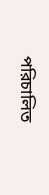পরিচালিত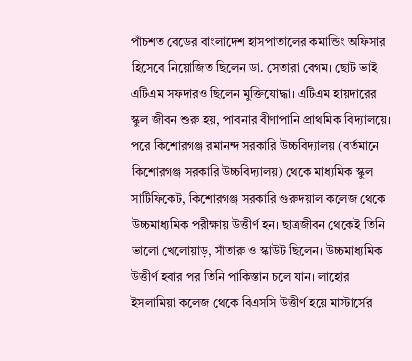পাঁচশত বেডের বাংলাদেশ হাসপাতালের কমান্ডিং অফিসার হিসেবে নিয়োজিত ছিলেন ডা. সেতারা বেগম। ছোট ভাই এটিএম সফদারও ছিলেন মুক্তিযোদ্ধা। এটিএম হায়দারের স্কুল জীবন শুরু হয়, পাবনার বীণাপানি প্রাথমিক বিদ্যালয়ে। পরে কিশোরগঞ্জ রমানন্দ সরকারি উচ্চবিদ্যালয় (বর্তমানে কিশোরগঞ্জ সরকারি উচ্চবিদ্যালয়) থেকে মাধ্যমিক স্কুল সার্টিফিকেট, কিশোরগঞ্জ সরকারি গুরুদয়াল কলেজ থেকে উচ্চমাধ্যমিক পরীক্ষায় উত্তীর্ণ হন। ছাত্রজীবন থেকেই তিনি ভালো খেলোয়াড়, সাঁতারু ও স্কাউট ছিলেন। উচ্চমাধ্যমিক উত্তীর্ণ হবার পর তিনি পাকিস্তান চলে যান। লাহোর ইসলামিয়া কলেজ থেকে বিএসসি উত্তীর্ণ হয়ে মাস্টার্সের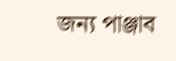জন্য পাঞ্জাব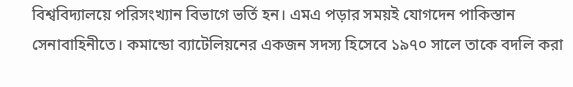বিশ্ববিদ্যালয়ে পরিসংখ্যান বিভাগে ভর্তি হন। এমএ পড়ার সময়ই যোগদেন পাকিস্তান সেনাবাহিনীতে। কমান্ডো ব্যাটেলিয়নের একজন সদস্য হিসেবে ১৯৭০ সালে তাকে বদলি করা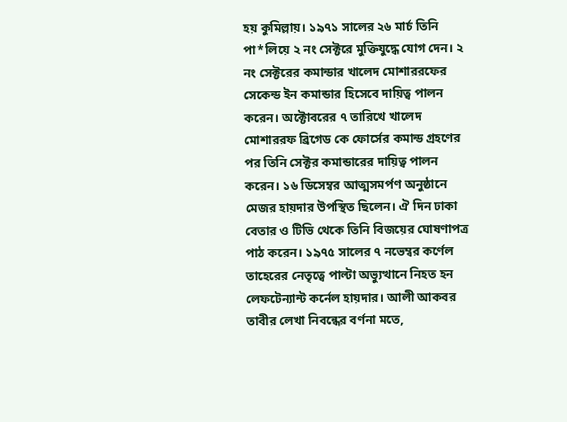হয় কুমিল্লায়। ১৯৭১ সালের ২৬ মার্চ তিনি পা*লিয়ে ২ নং সেক্টরে মুক্তিযুদ্ধে যোগ দেন। ২ নং সেক্টরের কমান্ডার খালেদ মোশাররফের সেকেন্ড ইন কমান্ডার হিসেবে দায়িত্ব পালন করেন। অক্টোবরের ৭ তারিখে খালেদ মোশাররফ ব্রিগেড কে ফোর্সের কমান্ড গ্রহণের পর তিনি সেক্টর কমান্ডারের দায়িত্ব পালন করেন। ১৬ ডিসেম্বর আত্মসমর্পণ অনুষ্ঠানে মেজর হায়দার উপস্থিত ছিলেন। ঐ দিন ঢাকা বেতার ও টিভি থেকে তিনি বিজয়ের ঘোষণাপত্র পাঠ করেন। ১৯৭৫ সালের ৭ নভেম্বর কর্ণেল তাহেরের নেতৃত্বে পাল্টা অভ্যুত্থানে নিহত হন লেফটেন্যান্ট কর্নেল হায়দার। আলী আকবর তাবীর লেখা নিবন্ধের বর্ণনা মতে,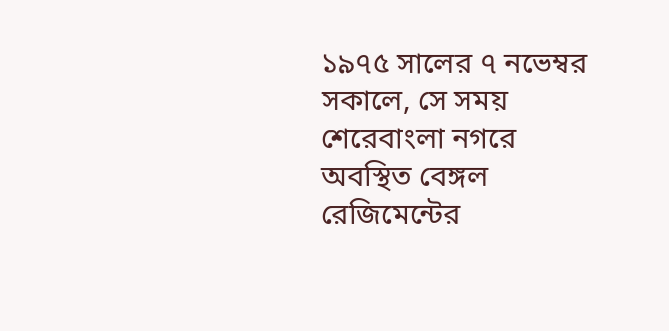১৯৭৫ সালের ৭ নভেম্বর সকালে, সে সময় শেরেবাংলা নগরে অবস্থিত বেঙ্গল রেজিমেন্টের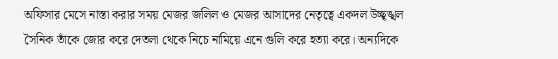অফিসার মেসে নাস্তা করার সময় মেজর জলিল ও মেজর আসাদের নেতৃত্বে একদল উচ্ছৃঙ্খল সৈনিক তাঁকে জোর করে দেতলা থেকে নিচে নামিয়ে এনে গুলি করে হত্যা করে। অন্যদিকে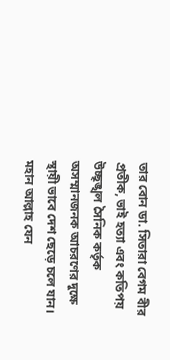তার বোন ডা. সিতারা বেগম বীর প্রতীক, ভাই হত্যা এবং কতিপয় উচ্ছৃঙ্খল সৈনিক কর্তৃক অসম্মানজনক আচরণের দুক্ষে স্থায়ী ভাবে দেশ ছেড়ে চলে যান। মহান আল্লাহ যেন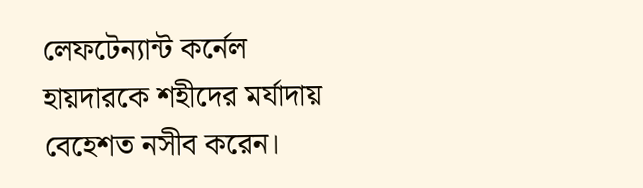লেফটেন্যান্ট কর্নেল হায়দারকে শহীদের মর্যাদায় বেহেশত নসীব করেন।